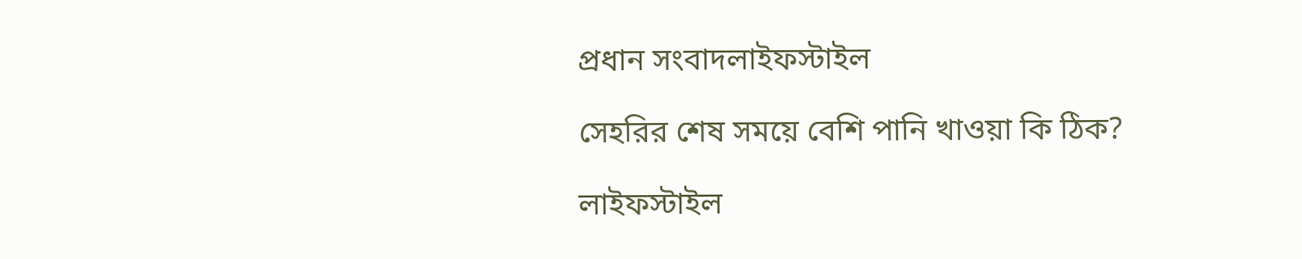প্রধান সংবাদলাইফস্টাইল

সেহরির শেষ সময়ে বেশি পানি খাওয়া কি ঠিক?

লাইফস্টাইল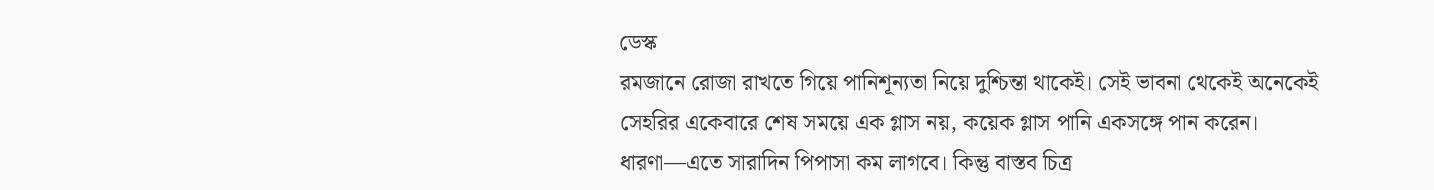ডেস্ক
রমজানে রোজা রাখতে গিয়ে পানিশূন্যতা নিয়ে দুশ্চিন্তা থাকেই। সেই ভাবনা থেকেই অনেকেই সেহরির একেবারে শেষ সময়ে এক গ্লাস নয়, কয়েক গ্লাস পানি একসঙ্গে পান করেন। ধারণা—এতে সারাদিন পিপাসা কম লাগবে। কিন্তু বাস্তব চিত্র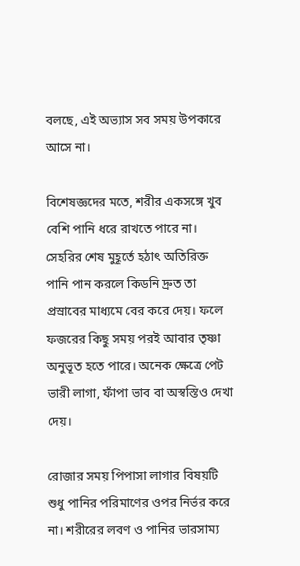বলছে, এই অভ্যাস সব সময় উপকারে আসে না।

বিশেষজ্ঞদের মতে, শরীর একসঙ্গে খুব বেশি পানি ধরে রাখতে পারে না। সেহরির শেষ মুহূর্তে হঠাৎ অতিরিক্ত পানি পান করলে কিডনি দ্রুত তা প্রস্রাবের মাধ্যমে বের করে দেয়। ফলে ফজরের কিছু সময় পরই আবার তৃষ্ণা অনুভূত হতে পারে। অনেক ক্ষেত্রে পেট ভারী লাগা, ফাঁপা ভাব বা অস্বস্তিও দেখা দেয়।

রোজার সময় পিপাসা লাগার বিষয়টি শুধু পানির পরিমাণের ওপর নির্ভর করে না। শরীরের লবণ ও পানির ভারসাম্য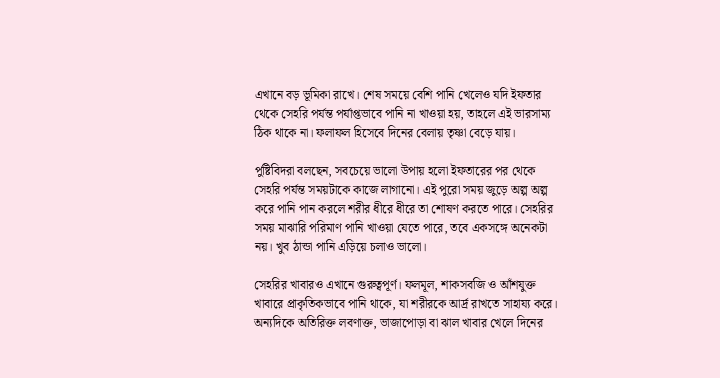এখানে বড় ভূমিকা রাখে। শেষ সময়ে বেশি পানি খেলেও যদি ইফতার থেকে সেহরি পর্যন্ত পর্যাপ্তভাবে পানি না খাওয়া হয়, তাহলে এই ভারসাম্য ঠিক থাকে না। ফলাফল হিসেবে দিনের বেলায় তৃষ্ণা বেড়ে যায়।

পুষ্টিবিদরা বলছেন, সবচেয়ে ভালো উপায় হলো ইফতারের পর থেকে সেহরি পর্যন্ত সময়টাকে কাজে লাগানো। এই পুরো সময় জুড়ে অল্প অল্প করে পানি পান করলে শরীর ধীরে ধীরে তা শোষণ করতে পারে। সেহরির সময় মাঝারি পরিমাণ পানি খাওয়া যেতে পারে, তবে একসঙ্গে অনেকটা নয়। খুব ঠান্ডা পানি এড়িয়ে চলাও ভালো।

সেহরির খাবারও এখানে গুরুত্বপূর্ণ। ফলমূল, শাকসবজি ও আঁশযুক্ত খাবারে প্রাকৃতিকভাবে পানি থাকে, যা শরীরকে আর্দ্র রাখতে সাহায্য করে। অন্যদিকে অতিরিক্ত লবণাক্ত, ভাজাপোড়া বা ঝাল খাবার খেলে দিনের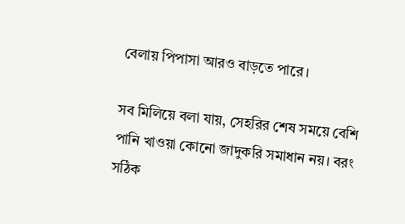বেলায় পিপাসা আরও বাড়তে পারে।

সব মিলিয়ে বলা যায়, সেহরির শেষ সময়ে বেশি পানি খাওয়া কোনো জাদুকরি সমাধান নয়। বরং সঠিক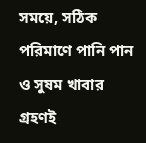সময়ে, সঠিক পরিমাণে পানি পান ও সুষম খাবার গ্রহণই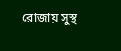রোজায় সুস্থ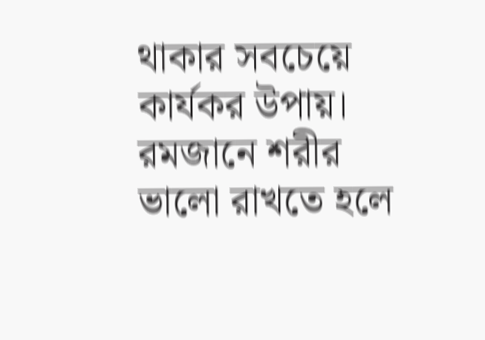থাকার সবচেয়ে কার্যকর উপায়। রমজানে শরীর ভালো রাখতে হলে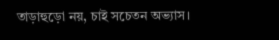তাড়াহুড়ো নয়, চাই সচেতন অভ্যাস।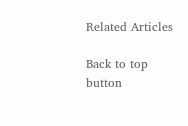Related Articles

Back to top button